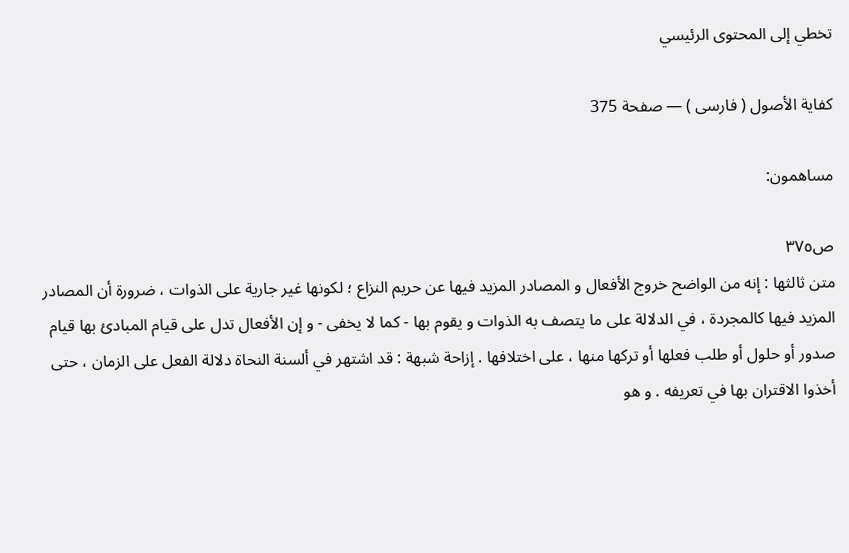تخطي إلى المحتوى الرئيسي

كفاية الأصول ( فارسى ) — صفحة 375

مساهمون:

ص٣٧٥
متن ثالثها : إنه من الواضح خروج الأفعال و المصادر المزيد فيها عن حريم النزاع ؛ لكونها غير جارية على الذوات ، ضرورة أن المصادر المزيد فيها كالمجردة ، في الدلالة على ما يتصف به الذوات و يقوم بها - كما لا يخفى - و إن الأفعال تدل على قيام المبادئ بها قيام صدور أو حلول أو طلب فعلها أو تركها منها ، على اختلافها . إزاحة شبهة : قد اشتهر في ألسنة النحاة دلالة الفعل على الزمان ، حتى أخذوا الاقتران بها في تعريفه . و هو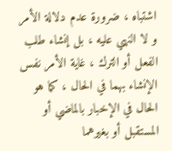اشتباه ، ضرورة عدم دلالة الأمر و لا النهي عليه ، بل إنشاء طلب الفعل أو الترك ، غاية الأمر نفس الإنشاء بهما في الحال ، كما هو الحال في الإخبار بالماضي أو المستقبل أو بغيرهما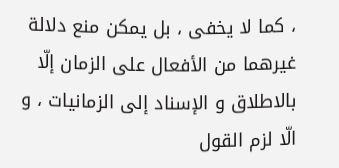، كما لا يخفى ، بل يمكن منع دلالة غيرهما من الأفعال على الزمان إلّا بالاطلاق و الإسناد إلى الزمانيات ، و الّا لزم القول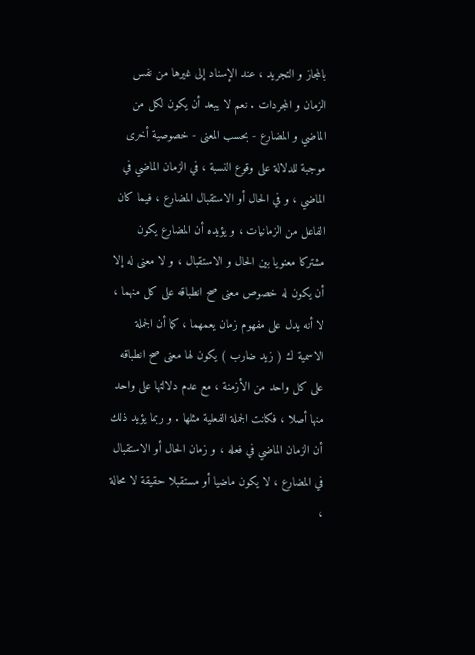بالمجاز و التجريد ، عند الإسناد إلى غيرها من نفس الزمان و المجردات . نعم لا يبعد أن يكون لكل من الماضي و المضارع - بحسب المعنى - خصوصية أخرى موجبة للدلالة على وقوع النسبة ، في الزمان الماضي في الماضي ، و في الحال أو الاستقبال المضارع ، فيما كان الفاعل من الزمانيات ، و يؤيده أن المضارع يكون مشتركا معنويا بين الحال و الاستقبال ، و لا معنى له إلا أن يكون له خصوص معنى صح انطباقه على كل منهما ، لا أنه يدل على مفهوم زمان يعمهما ، كما أن الجملة الاسمية ك ( زيد ضارب ) يكون لها معنى صح انطباقه على كل واحد من الأزمنة ، مع عدم دلالتها على واحد منها أصلا ، فكانت الجملة الفعلية مثلها . و ربما يؤيد ذلك أن الزمان الماضي في فعله ، و زمان الحال أو الاستقبال في المضارع ، لا يكون ماضيا أو مستقبلا حقيقة لا محالة ،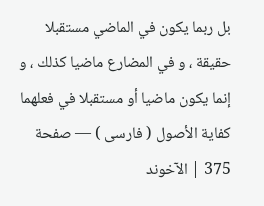بل ربما يكون في الماضي مستقبلا حقيقة ، و في المضارع ماضيا كذلك ، و إنما يكون ماضيا أو مستقبلا في فعلهما
كفاية الأصول ( فارسى ) — صفحة 375 | الآخوند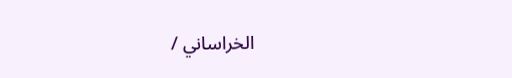الخراساني /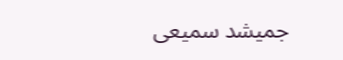جميشد سميعى